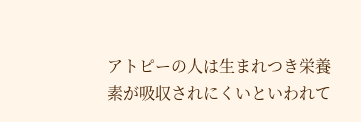アトピーの人は生まれつき栄養素が吸収されにくいといわれて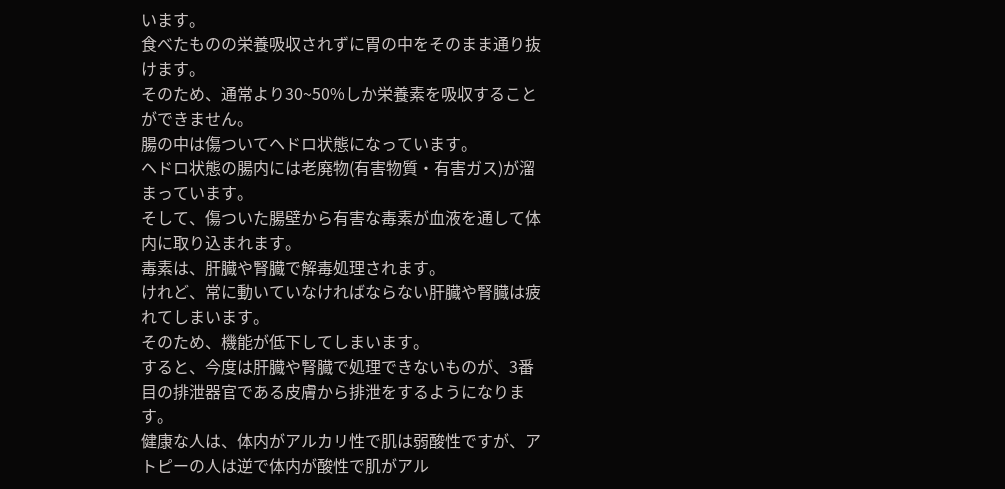います。
食べたものの栄養吸収されずに胃の中をそのまま通り抜けます。
そのため、通常より30~50%しか栄養素を吸収することができません。
腸の中は傷ついてヘドロ状態になっています。
ヘドロ状態の腸内には老廃物(有害物質・有害ガス)が溜まっています。
そして、傷ついた腸壁から有害な毒素が血液を通して体内に取り込まれます。
毒素は、肝臓や腎臓で解毒処理されます。
けれど、常に動いていなければならない肝臓や腎臓は疲れてしまいます。
そのため、機能が低下してしまいます。
すると、今度は肝臓や腎臓で処理できないものが、3番目の排泄器官である皮膚から排泄をするようになります。
健康な人は、体内がアルカリ性で肌は弱酸性ですが、アトピーの人は逆で体内が酸性で肌がアル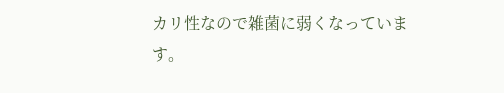カリ性なので雑菌に弱くなっています。